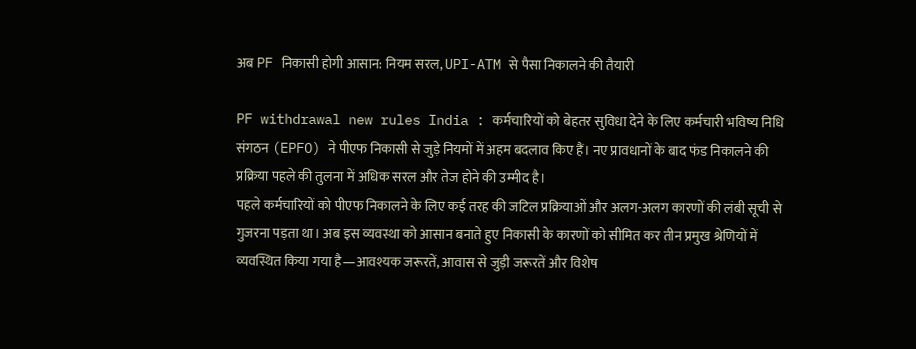अब PF निकासी होगी आसान: नियम सरल, UPI-ATM से पैसा निकालने की तैयारी

PF withdrawal new rules India : कर्मचारियों को बेहतर सुविधा देने के लिए कर्मचारी भविष्य निधि संगठन (EPFO) ने पीएफ निकासी से जुड़े नियमों में अहम बदलाव किए हैं। नए प्रावधानों के बाद फंड निकालने की प्रक्रिया पहले की तुलना में अधिक सरल और तेज होने की उम्मीद है।
पहले कर्मचारियों को पीएफ निकालने के लिए कई तरह की जटिल प्रक्रियाओं और अलग-अलग कारणों की लंबी सूची से गुजरना पड़ता था। अब इस व्यवस्था को आसान बनाते हुए निकासी के कारणों को सीमित कर तीन प्रमुख श्रेणियों में व्यवस्थित किया गया है—आवश्यक जरूरतें, आवास से जुड़ी जरूरतें और विशेष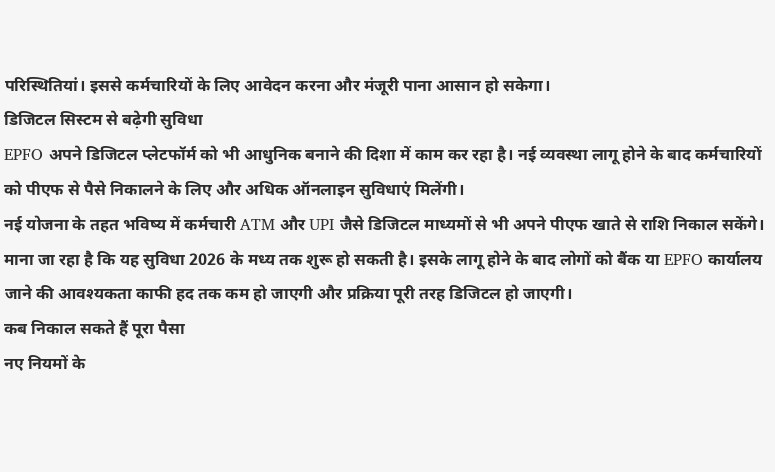परिस्थितियां। इससे कर्मचारियों के लिए आवेदन करना और मंजूरी पाना आसान हो सकेगा।
डिजिटल सिस्टम से बढ़ेगी सुविधा
EPFO अपने डिजिटल प्लेटफॉर्म को भी आधुनिक बनाने की दिशा में काम कर रहा है। नई व्यवस्था लागू होने के बाद कर्मचारियों को पीएफ से पैसे निकालने के लिए और अधिक ऑनलाइन सुविधाएं मिलेंगी।
नई योजना के तहत भविष्य में कर्मचारी ATM और UPI जैसे डिजिटल माध्यमों से भी अपने पीएफ खाते से राशि निकाल सकेंगे। माना जा रहा है कि यह सुविधा 2026 के मध्य तक शुरू हो सकती है। इसके लागू होने के बाद लोगों को बैंक या EPFO कार्यालय जाने की आवश्यकता काफी हद तक कम हो जाएगी और प्रक्रिया पूरी तरह डिजिटल हो जाएगी।
कब निकाल सकते हैं पूरा पैसा
नए नियमों के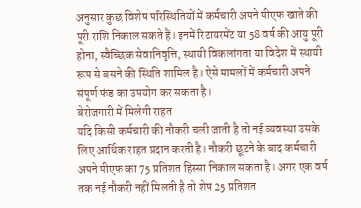अनुसार कुछ विशेष परिस्थितियों में कर्मचारी अपने पीएफ खाते की पूरी राशि निकाल सकते हैं। इनमें रिटायरमेंट या 58 वर्ष की आयु पूरी होना, स्वैच्छिक सेवानिवृत्ति, स्थायी विकलांगता या विदेश में स्थायी रूप से बसने की स्थिति शामिल है। ऐसे मामलों में कर्मचारी अपने संपूर्ण फंड का उपयोग कर सकता है।
बेरोजगारी में मिलेगी राहत
यदि किसी कर्मचारी की नौकरी चली जाती है तो नई व्यवस्था उसके लिए आर्थिक राहत प्रदान करती है। नौकरी छूटने के बाद कर्मचारी अपने पीएफ का 75 प्रतिशत हिस्सा निकाल सकता है। अगर एक वर्ष तक नई नौकरी नहीं मिलती है तो शेष 25 प्रतिशत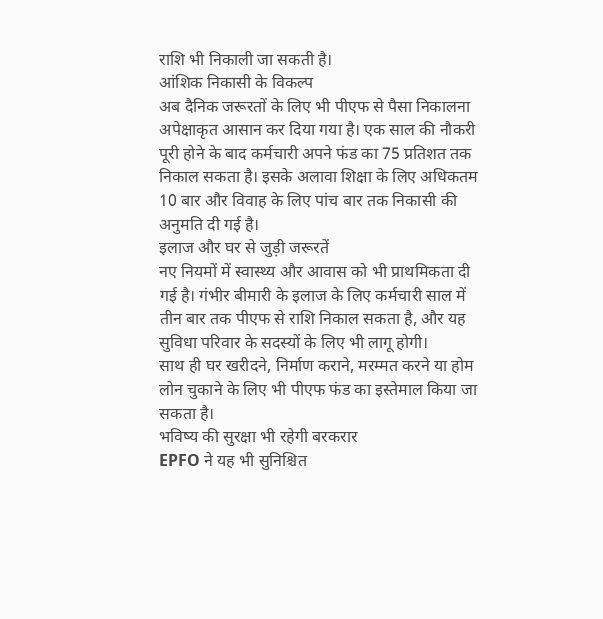राशि भी निकाली जा सकती है।
आंशिक निकासी के विकल्प
अब दैनिक जरूरतों के लिए भी पीएफ से पैसा निकालना अपेक्षाकृत आसान कर दिया गया है। एक साल की नौकरी पूरी होने के बाद कर्मचारी अपने फंड का 75 प्रतिशत तक निकाल सकता है। इसके अलावा शिक्षा के लिए अधिकतम 10 बार और विवाह के लिए पांच बार तक निकासी की अनुमति दी गई है।
इलाज और घर से जुड़ी जरूरतें
नए नियमों में स्वास्थ्य और आवास को भी प्राथमिकता दी गई है। गंभीर बीमारी के इलाज के लिए कर्मचारी साल में तीन बार तक पीएफ से राशि निकाल सकता है, और यह सुविधा परिवार के सदस्यों के लिए भी लागू होगी।
साथ ही घर खरीदने, निर्माण कराने, मरम्मत करने या होम लोन चुकाने के लिए भी पीएफ फंड का इस्तेमाल किया जा सकता है।
भविष्य की सुरक्षा भी रहेगी बरकरार
EPFO ने यह भी सुनिश्चित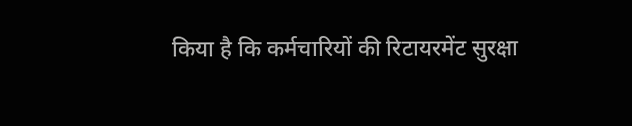किया है कि कर्मचारियों की रिटायरमेंट सुरक्षा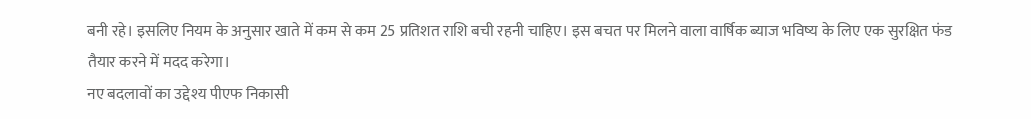बनी रहे। इसलिए नियम के अनुसार खाते में कम से कम 25 प्रतिशत राशि बची रहनी चाहिए। इस बचत पर मिलने वाला वार्षिक ब्याज भविष्य के लिए एक सुरक्षित फंड तैयार करने में मदद करेगा।
नए बदलावों का उद्देश्य पीएफ निकासी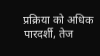प्रक्रिया को अधिक पारदर्शी, तेज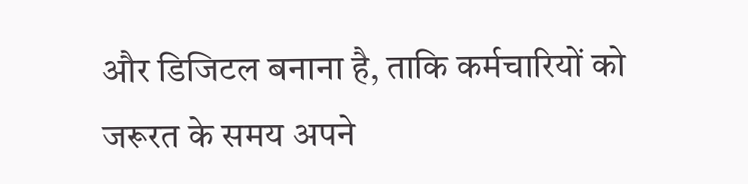और डिजिटल बनाना है, ताकि कर्मचारियों को जरूरत के समय अपने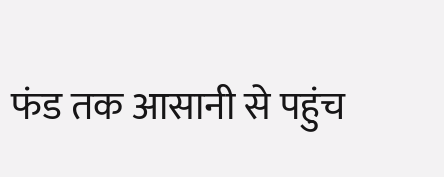फंड तक आसानी से पहुंच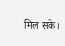मिल सके।